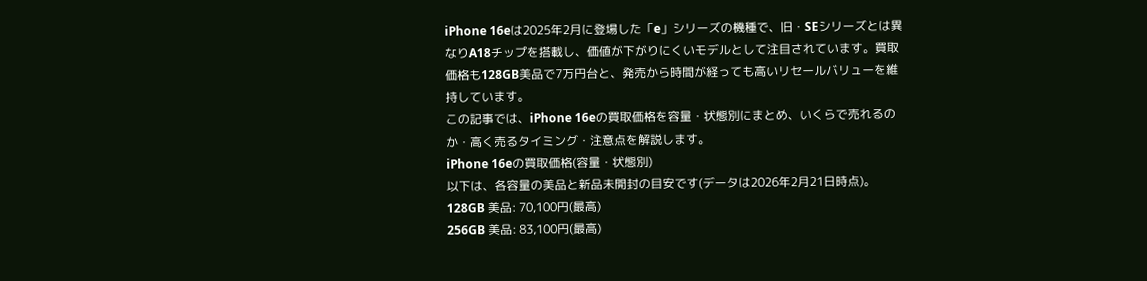iPhone 16eは2025年2月に登場した「e」シリーズの機種で、旧・SEシリーズとは異なりA18チップを搭載し、価値が下がりにくいモデルとして注目されています。買取価格も128GB美品で7万円台と、発売から時間が経っても高いリセールバリューを維持しています。
この記事では、iPhone 16eの買取価格を容量・状態別にまとめ、いくらで売れるのか・高く売るタイミング・注意点を解説します。
iPhone 16eの買取価格(容量・状態別)
以下は、各容量の美品と新品未開封の目安です(データは2026年2月21日時点)。
128GB 美品: 70,100円(最高)
256GB 美品: 83,100円(最高)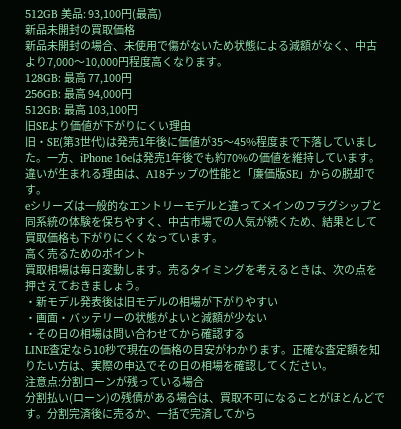512GB 美品: 93,100円(最高)
新品未開封の買取価格
新品未開封の場合、未使用で傷がないため状態による減額がなく、中古より7,000〜10,000円程度高くなります。
128GB: 最高 77,100円
256GB: 最高 94,000円
512GB: 最高 103,100円
旧SEより価値が下がりにくい理由
旧・SE(第3世代)は発売1年後に価値が35〜45%程度まで下落していました。一方、iPhone 16eは発売1年後でも約70%の価値を維持しています。違いが生まれる理由は、A18チップの性能と「廉価版SE」からの脱却です。
eシリーズは一般的なエントリーモデルと違ってメインのフラグシップと同系統の体験を保ちやすく、中古市場での人気が続くため、結果として買取価格も下がりにくくなっています。
高く売るためのポイント
買取相場は毎日変動します。売るタイミングを考えるときは、次の点を押さえておきましょう。
・新モデル発表後は旧モデルの相場が下がりやすい
・画面・バッテリーの状態がよいと減額が少ない
・その日の相場は問い合わせてから確認する
LINE査定なら10秒で現在の価格の目安がわかります。正確な査定額を知りたい方は、実際の申込でその日の相場を確認してください。
注意点:分割ローンが残っている場合
分割払い(ローン)の残債がある場合は、買取不可になることがほとんどです。分割完済後に売るか、一括で完済してから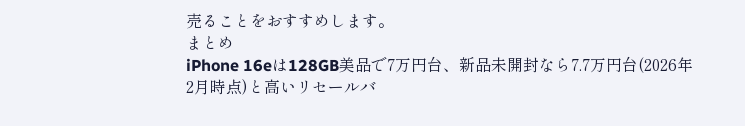売ることをおすすめします。
まとめ
iPhone 16eは128GB美品で7万円台、新品未開封なら7.7万円台(2026年2月時点)と高いリセールバ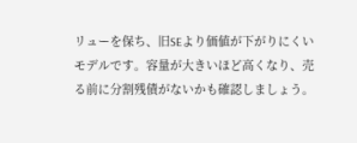リューを保ち、旧SEより価値が下がりにくいモデルです。容量が大きいほど高くなり、売る前に分割残債がないかも確認しましょう。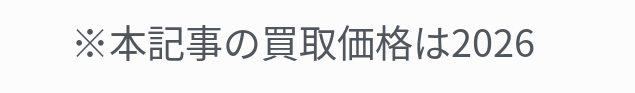※本記事の買取価格は2026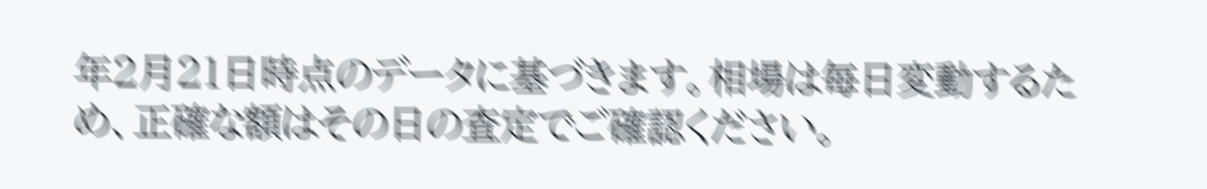年2月21日時点のデータに基づきます。相場は毎日変動するため、正確な額はその日の査定でご確認ください。